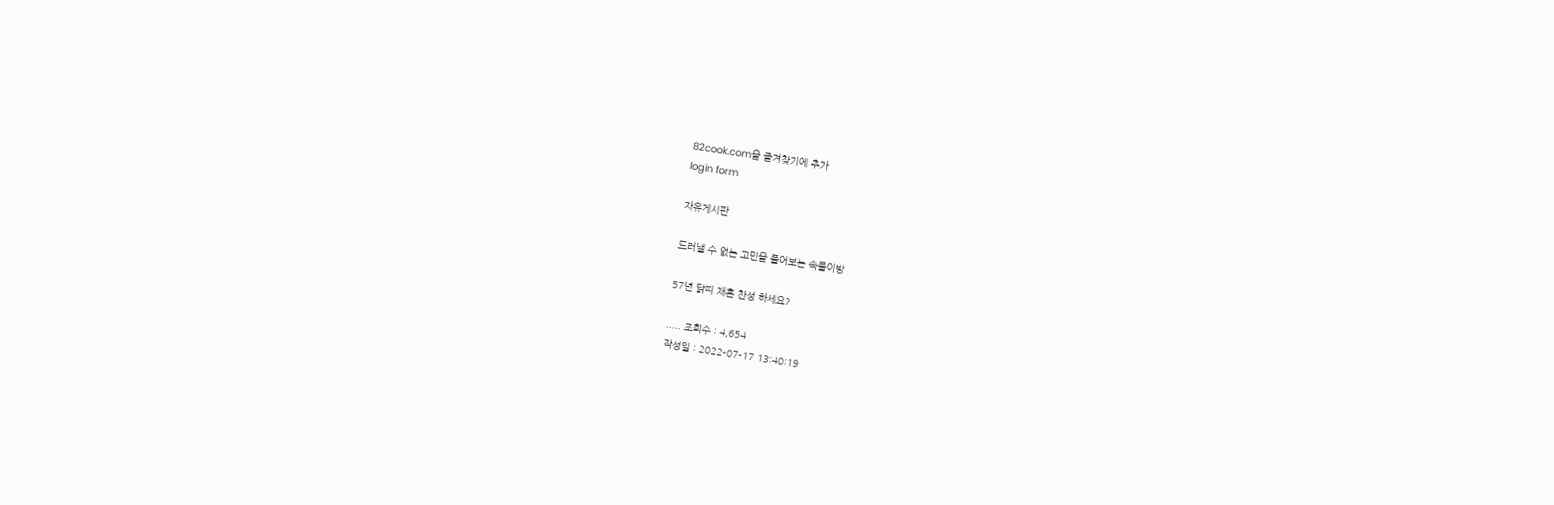82cook.com을 즐겨찾기에 추가
login form

자유게시판

드러낼 수 없는 고민을 풀어보는 속풀이방

57년 닭띠 재혼 찬성 하세요?

..... 조회수 : 4,654
작성일 : 2022-07-17 13:40:19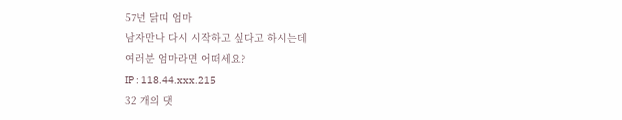57년 닭띠 엄마
남자만나 다시 시작하고 싶다고 하시는데
여러분 엄마라면 어떠세요?
IP : 118.44.xxx.215
32 개의 댓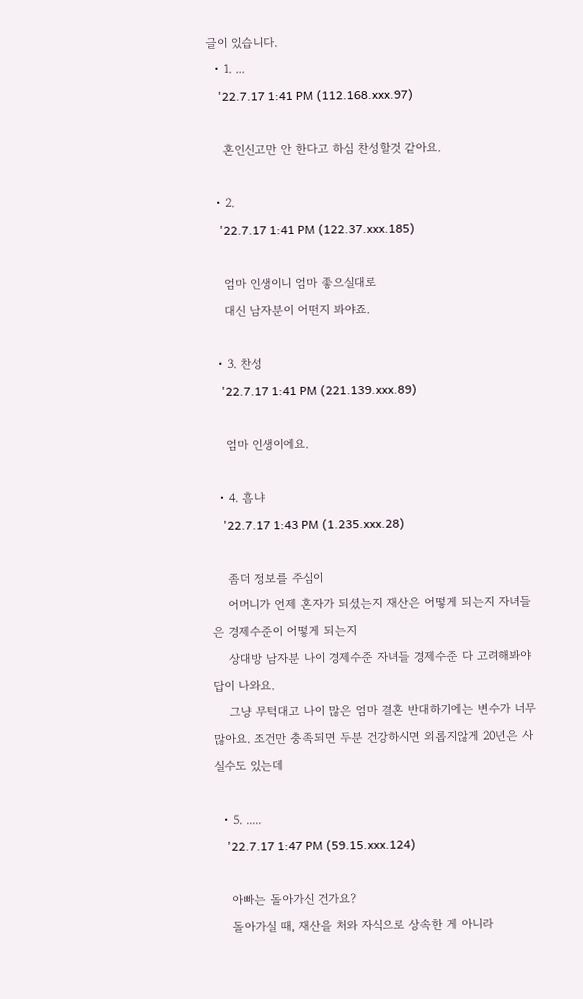글이 있습니다.
  • 1. ...
    '22.7.17 1:41 PM (112.168.xxx.97)

    혼인신고만 안 한다고 하심 찬성할것 같아요.

  • 2.
    '22.7.17 1:41 PM (122.37.xxx.185)

    엄마 인생이니 엄마 좋으실대로
    대신 남자분이 어떤지 봐야죠.

  • 3. 찬성
    '22.7.17 1:41 PM (221.139.xxx.89)

    엄마 인생이에요.

  • 4. 흠냐
    '22.7.17 1:43 PM (1.235.xxx.28)

    좀더 정보를 주심이
    어머니가 언제 혼자가 되셨는지 재산은 어떻게 되는지 자녀들은 경제수준이 어떻게 되는지
    상대방 남자분 나이 경제수준 자녀들 경제수준 다 고려해봐야 답이 나와요.
    그냥 무턱대고 나이 많은 엄마 결혼 반대하기에는 변수가 너무 많아요. 조건만 충족되면 두분 건강하시면 외롭지않게 20년은 사실수도 있는데

  • 5. .....
    '22.7.17 1:47 PM (59.15.xxx.124)

    아빠는 돌아가신 건가요?
    돌아가실 때, 재산을 처와 자식으로 상속한 게 아니라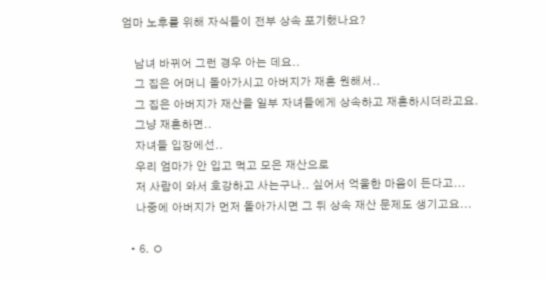엄마 노후를 위해 자식들이 전부 상속 포기했나요?

    남녀 바뀌어 그런 경우 아는 데요..
    그 집은 어머니 돌아가시고 아버지가 재혼 원해서..
    그 집은 아버지가 재산을 일부 자녀들에게 상속하고 재혼하시더라고요.
    그냥 재혼하면..
    자녀들 입장에선..
    우리 엄마가 안 입고 먹고 모은 재산으로
    저 사람이 와서 호강하고 사는구나.. 싶어서 억울한 마음이 든다고...
    나중에 아버지가 먼저 돌아가시면 그 뒤 상속 재산 문제도 생기고요...

  • 6. ㅇ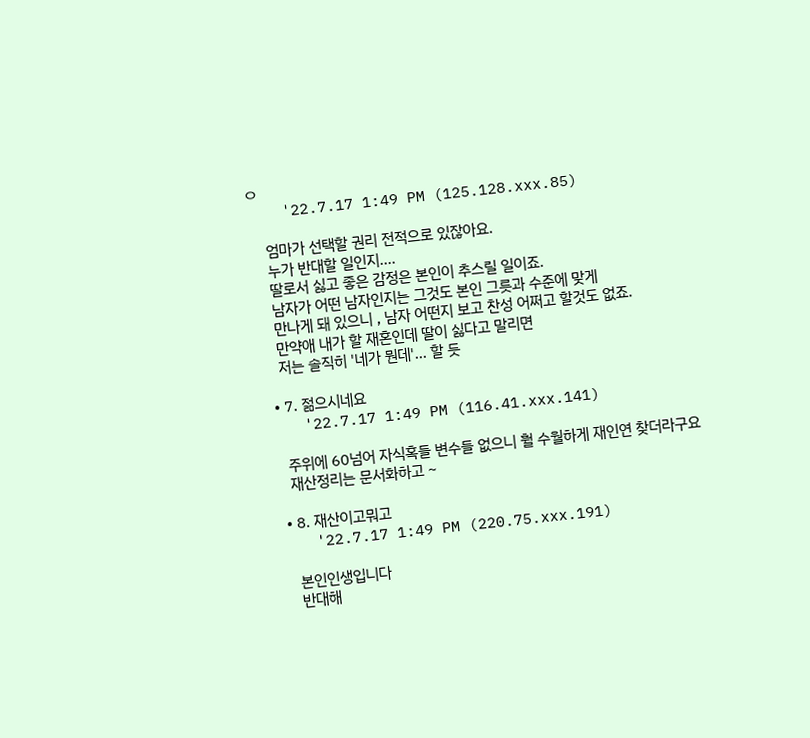ㅇ
    '22.7.17 1:49 PM (125.128.xxx.85)

    엄마가 선택할 권리 전적으로 있잖아요.
    누가 반대할 일인지....
    딸로서 싫고 좋은 감정은 본인이 추스릴 일이죠.
    남자가 어떤 남자인지는 그것도 본인 그릇과 수준에 맞게
    만나게 돼 있으니 , 남자 어떤지 보고 찬성 어쩌고 할것도 없죠.
    만약애 내가 할 재혼인데 딸이 싫다고 말리면
    저는 솔직히 '네가 뭔데'... 할 듯

  • 7. 젊으시네요
    '22.7.17 1:49 PM (116.41.xxx.141)

    주위에 60넘어 자식혹들 변수들 없으니 훨 수월하게 재인연 찾더라구요
    재산정리는 문서화하고 ~

  • 8. 재산이고뭐고
    '22.7.17 1:49 PM (220.75.xxx.191)

    본인인생입니다
    반대해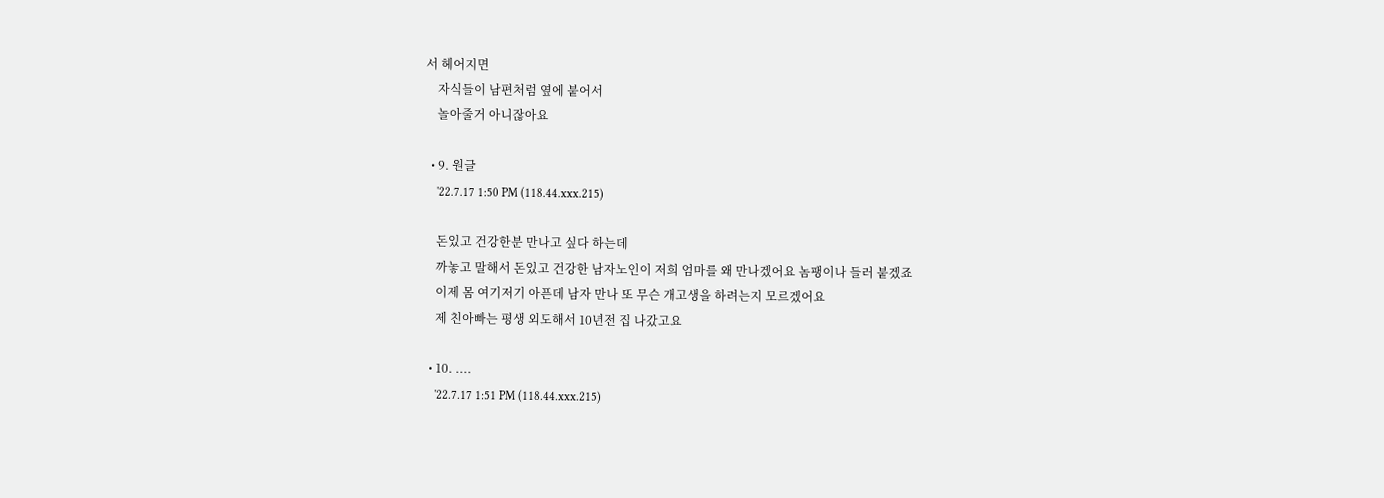서 헤어지면
    자식들이 남편처럼 옆에 붙어서
    놀아줄거 아니잖아요

  • 9. 원글
    '22.7.17 1:50 PM (118.44.xxx.215)

    돈있고 건강한분 만나고 싶다 하는데
    까놓고 말해서 돈있고 건강한 남자노인이 저희 엄마를 왜 만나겠어요 놈팽이나 들러 붙겠죠
    이제 몸 여기저기 아픈데 남자 만나 또 무슨 개고생을 하려는지 모르겠어요
    제 친아빠는 평생 외도해서 10년전 집 나갔고요

  • 10. ....
    '22.7.17 1:51 PM (118.44.xxx.215)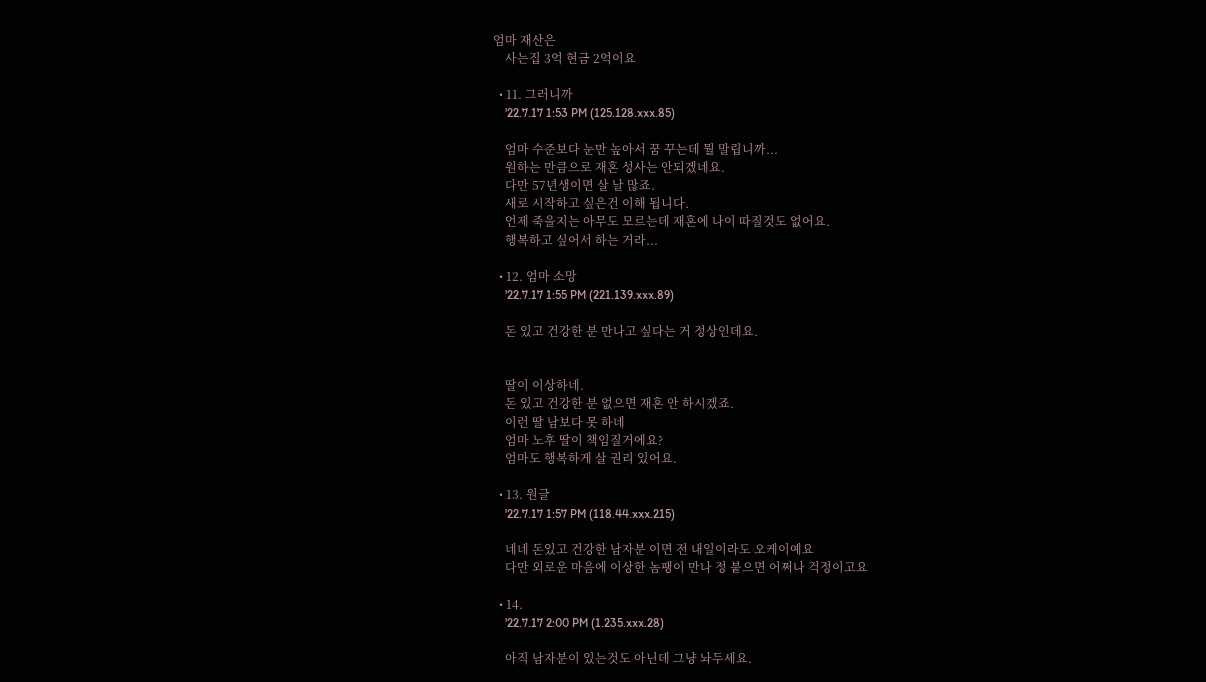엄마 재산은
    사는집 3억 현금 2억이요

  • 11. 그러니까
    '22.7.17 1:53 PM (125.128.xxx.85)

    엄마 수준보다 눈만 높아서 꿈 꾸는데 뭘 말립니까...
    원하는 만큼으로 재혼 성사는 안되겠네요.
    다만 57년생이면 살 날 많죠.
    새로 시작하고 싶은건 이해 됩니다.
    언제 죽을지는 아무도 모르는데 재혼에 나이 따질것도 없어요.
    행복하고 싶어서 하는 거라...

  • 12. 엄마 소망
    '22.7.17 1:55 PM (221.139.xxx.89)

    돈 있고 건강한 분 만나고 싶다는 거 정상인데요.


    딸이 이상하네.
    돈 있고 건강한 분 없으면 재혼 안 하시겠죠.
    이런 딸 남보다 못 하네
    엄마 노후 딸이 책임질거에요?
    엄마도 행복하게 살 권리 있어요.

  • 13. 원글
    '22.7.17 1:57 PM (118.44.xxx.215)

    네네 돈있고 건강한 남자분 이면 전 내일이라도 오케이예요
    다만 외로운 마음에 이상한 놈팽이 만나 정 붙으면 어쩌나 걱정이고요

  • 14.
    '22.7.17 2:00 PM (1.235.xxx.28)

    아직 남자분이 있는것도 아닌데 그냥 놔두세요.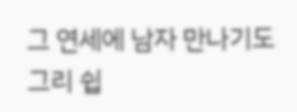그 연세에 남자 만나기도 그리 쉽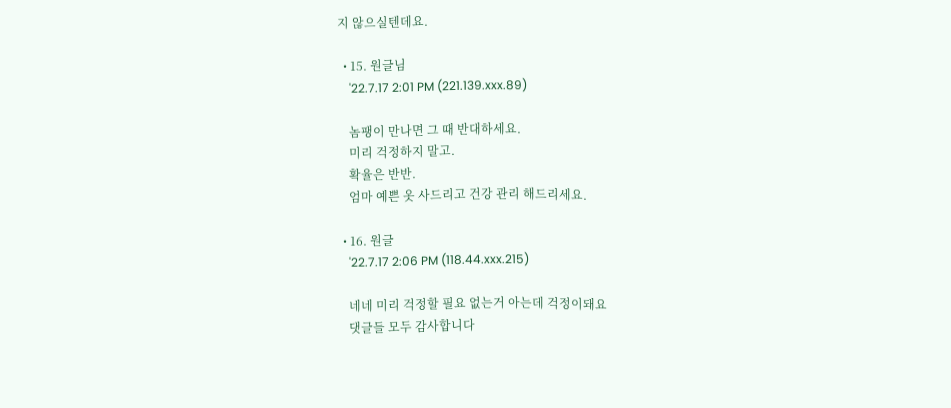지 않으실텐데요.

  • 15. 원글님
    '22.7.17 2:01 PM (221.139.xxx.89)

    놈팽이 만나면 그 때 반대하세요.
    미리 걱정하지 말고.
    확율은 반반.
    엄마 예쁜 옷 사드리고 건강 관리 해드리세요.

  • 16. 원글
    '22.7.17 2:06 PM (118.44.xxx.215)

    네네 미리 걱정할 필요 없는거 아는데 걱정이돼요
    댓글들 모두 감사합니다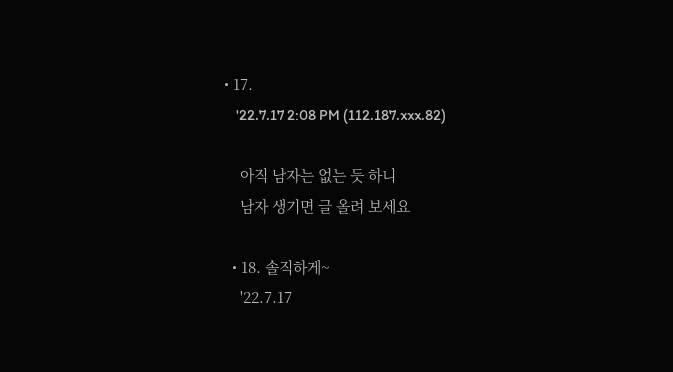• 17.
    '22.7.17 2:08 PM (112.187.xxx.82)

    아직 남자는 없는 듯 하니
    남자 생기면 글 올려 보세요

  • 18. 솔직하게~
    '22.7.17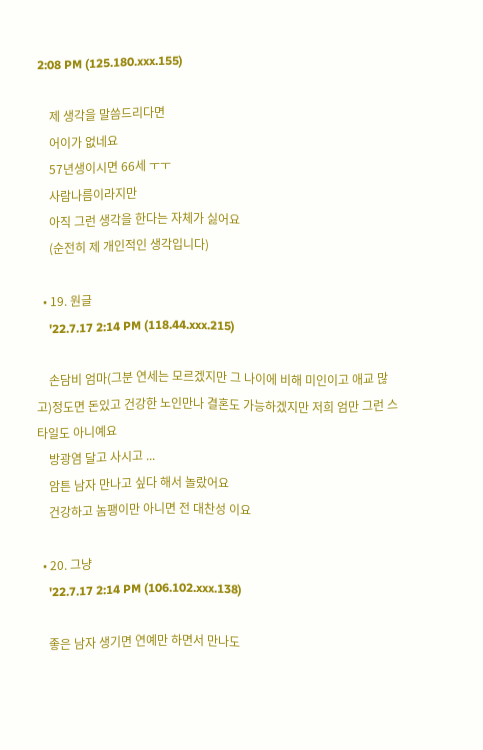2:08 PM (125.180.xxx.155)

    제 생각을 말씀드리다면
    어이가 없네요
    57년생이시면 66세 ㅜㅜ
    사람나름이라지만
    아직 그런 생각을 한다는 자체가 싫어요
    (순전히 제 개인적인 생각입니다)

  • 19. 원글
    '22.7.17 2:14 PM (118.44.xxx.215)

    손담비 엄마(그분 연세는 모르겠지만 그 나이에 비해 미인이고 애교 많고)정도면 돈있고 건강한 노인만나 결혼도 가능하겠지만 저희 엄만 그런 스타일도 아니예요
    방광염 달고 사시고 ...
    암튼 남자 만나고 싶다 해서 놀랐어요
    건강하고 놈팽이만 아니면 전 대찬성 이요

  • 20. 그냥
    '22.7.17 2:14 PM (106.102.xxx.138)

    좋은 남자 생기면 연예만 하면서 만나도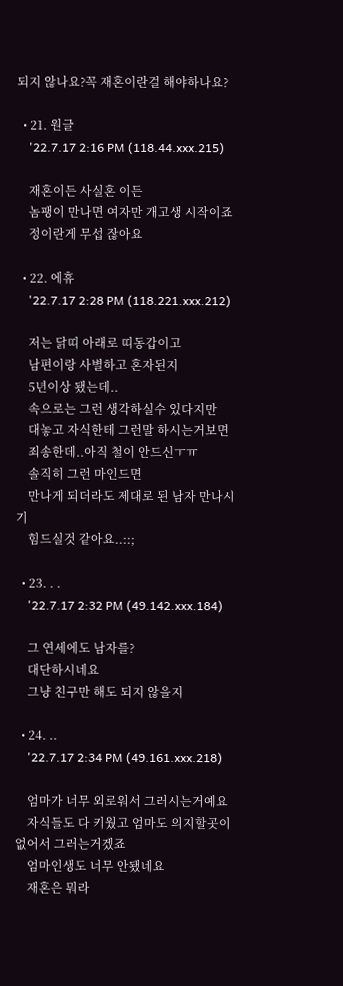되지 않나요?꼭 재혼이란걸 해야하나요?

  • 21. 원글
    '22.7.17 2:16 PM (118.44.xxx.215)

    재혼이든 사실혼 이든
    놈팽이 만나면 여자만 개고생 시작이죠
    정이란게 무섭 잖아요

  • 22. 에휴
    '22.7.17 2:28 PM (118.221.xxx.212)

    저는 닭띠 아래로 띠동갑이고
    남편이랑 사별하고 혼자된지
    5년이상 됐는데..
    속으로는 그런 생각하실수 있다지만
    대놓고 자식한테 그런말 하시는거보면
    죄송한데..아직 철이 안드신ㅜㅠ
    솔직히 그런 마인드면
    만나게 되더라도 제대로 된 남자 만나시기
    힘드실것 같아요..::;

  • 23. . .
    '22.7.17 2:32 PM (49.142.xxx.184)

    그 연세에도 남자를?
    대단하시네요
    그냥 친구만 해도 되지 않을지

  • 24. ..
    '22.7.17 2:34 PM (49.161.xxx.218)

    엄마가 너무 외로워서 그러시는거예요
    자식들도 다 키웠고 엄마도 의지할곳이 없어서 그러는거겠죠
    엄마인생도 너무 안됐네요
    재혼은 뭐라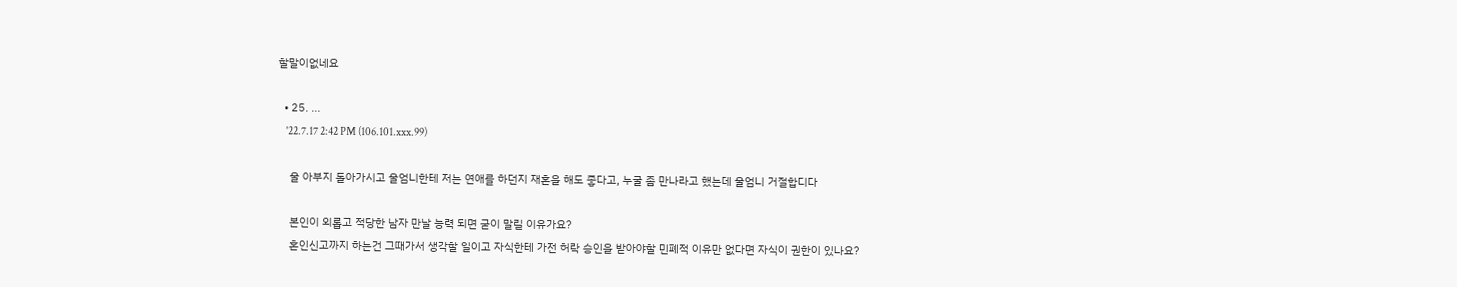할말이없네요

  • 25. ...
    '22.7.17 2:42 PM (106.101.xxx.99)

    울 아부지 돌아가시고 울엄니한테 저는 연애를 하던지 재혼을 해도 좋다고, 누굴 좀 만나라고 했는데 울엄니 거절합디다

    본인이 외롭고 적당한 남자 만날 능력 되면 굳이 말릴 이유가요?
    혼인신고까지 하는건 그때가서 생각할 일이고 자식한테 가전 허락 승인을 받아야할 민폐적 이유만 없다면 자식이 권한이 있나요?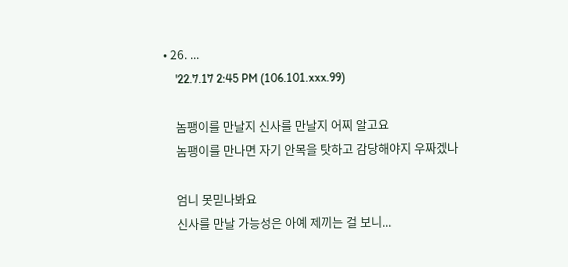• 26. ...
    '22.7.17 2:45 PM (106.101.xxx.99)

    놈팽이를 만날지 신사를 만날지 어찌 알고요
    놈팽이를 만나면 자기 안목을 탓하고 감당해야지 우짜겠나

    엄니 못믿나봐요
    신사를 만날 가능성은 아예 제끼는 걸 보니...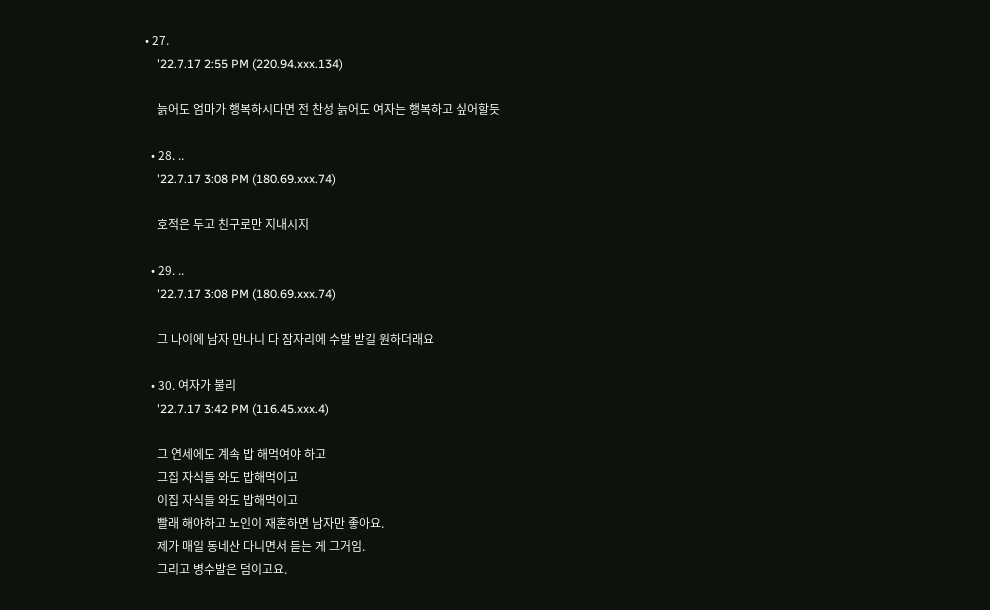• 27.
    '22.7.17 2:55 PM (220.94.xxx.134)

    늙어도 엄마가 행복하시다면 전 찬성 늙어도 여자는 행복하고 싶어할듯

  • 28. ..
    '22.7.17 3:08 PM (180.69.xxx.74)

    호적은 두고 친구로만 지내시지

  • 29. ..
    '22.7.17 3:08 PM (180.69.xxx.74)

    그 나이에 남자 만나니 다 잠자리에 수발 받길 원하더래요

  • 30. 여자가 불리
    '22.7.17 3:42 PM (116.45.xxx.4)

    그 연세에도 계속 밥 해먹여야 하고
    그집 자식들 와도 밥해먹이고
    이집 자식들 와도 밥해먹이고
    빨래 해야하고 노인이 재혼하면 남자만 좋아요.
    제가 매일 동네산 다니면서 듣는 게 그거임.
    그리고 병수발은 덤이고요.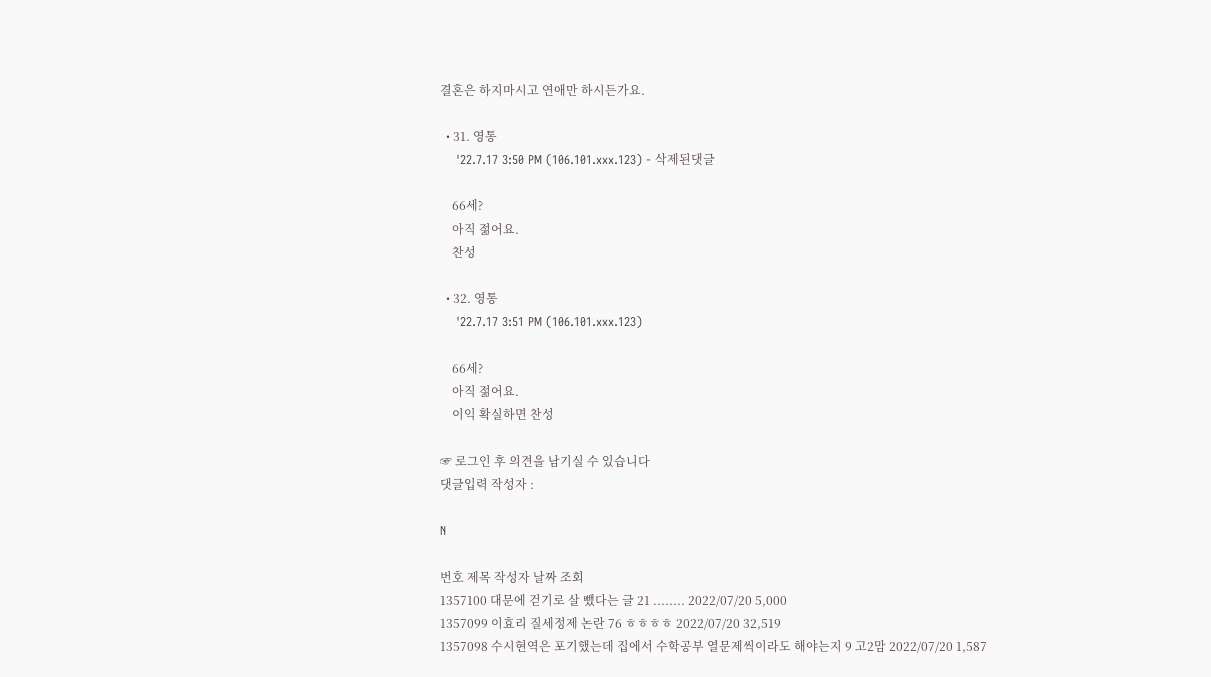결혼은 하지마시고 연애만 하시든가요.

  • 31. 영통
    '22.7.17 3:50 PM (106.101.xxx.123) - 삭제된댓글

    66세?
    아직 젊어요.
    찬성

  • 32. 영통
    '22.7.17 3:51 PM (106.101.xxx.123)

    66세?
    아직 젊어요.
    이익 확실하면 찬성

☞ 로그인 후 의견을 남기실 수 있습니다
댓글입력 작성자 :

N

번호 제목 작성자 날짜 조회
1357100 대문에 걷기로 살 뺐다는 글 21 ........ 2022/07/20 5,000
1357099 이효리 질세정제 논란 76 ㅎㅎㅎㅎ 2022/07/20 32,519
1357098 수시현역은 포기했는데 집에서 수학공부 열문제씩이라도 해야는지 9 고2맘 2022/07/20 1,587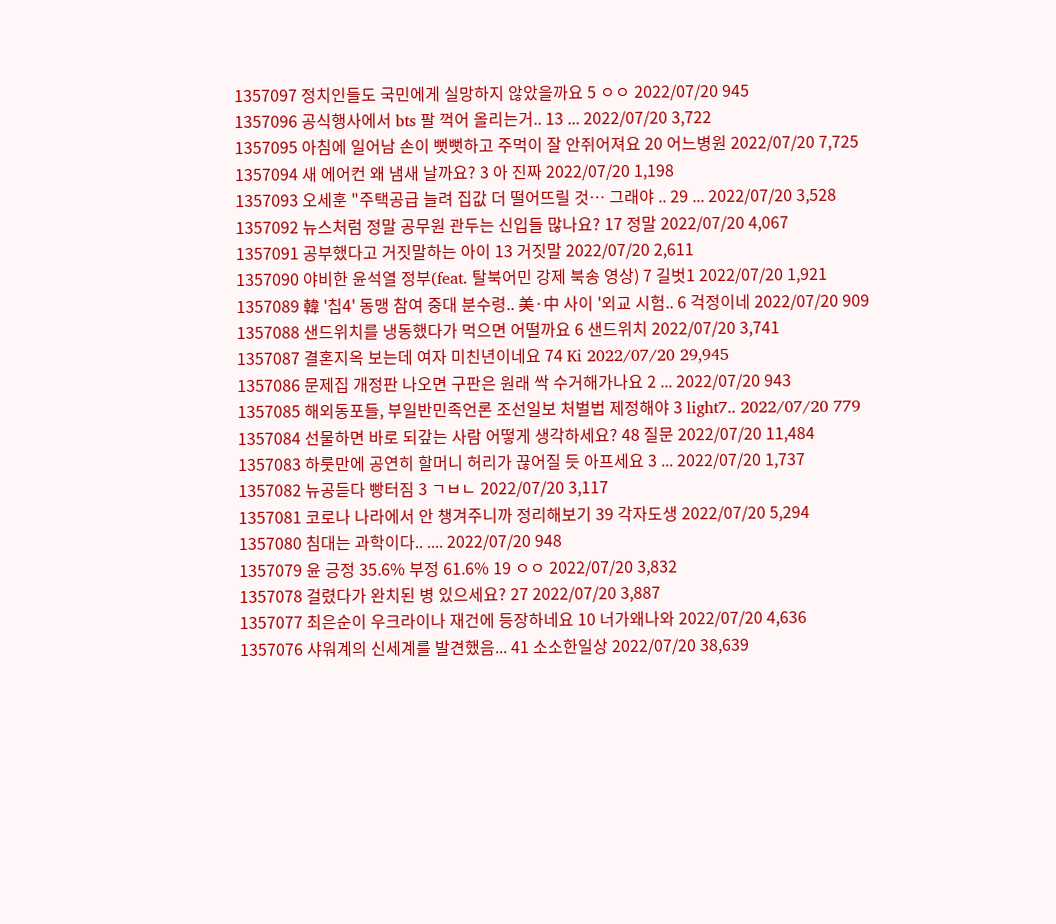1357097 정치인들도 국민에게 실망하지 않았을까요 5 ㅇㅇ 2022/07/20 945
1357096 공식행사에서 bts 팔 꺽어 올리는거.. 13 ... 2022/07/20 3,722
1357095 아침에 일어남 손이 뻣뻣하고 주먹이 잘 안쥐어져요 20 어느병원 2022/07/20 7,725
1357094 새 에어컨 왜 냄새 날까요? 3 아 진짜 2022/07/20 1,198
1357093 오세훈 "주택공급 늘려 집값 더 떨어뜨릴 것… 그래야 .. 29 ... 2022/07/20 3,528
1357092 뉴스처럼 정말 공무원 관두는 신입들 많나요? 17 정말 2022/07/20 4,067
1357091 공부했다고 거짓말하는 아이 13 거짓말 2022/07/20 2,611
1357090 야비한 윤석열 정부(feat. 탈북어민 강제 북송 영상) 7 길벗1 2022/07/20 1,921
1357089 韓 '칩4' 동맹 참여 중대 분수령.. 美·中 사이 '외교 시험.. 6 걱정이네 2022/07/20 909
1357088 샌드위치를 냉동했다가 먹으면 어떨까요 6 샌드위치 2022/07/20 3,741
1357087 결혼지옥 보는데 여자 미친년이네요 74 Ki 2022/07/20 29,945
1357086 문제집 개정판 나오면 구판은 원래 싹 수거해가나요 2 ... 2022/07/20 943
1357085 해외동포들, 부일반민족언론 조선일보 처벌법 제정해야 3 light7.. 2022/07/20 779
1357084 선물하면 바로 되갚는 사람 어떻게 생각하세요? 48 질문 2022/07/20 11,484
1357083 하룻만에 공연히 할머니 허리가 끊어질 듯 아프세요 3 ... 2022/07/20 1,737
1357082 뉴공듣다 빵터짐 3 ㄱㅂㄴ 2022/07/20 3,117
1357081 코로나 나라에서 안 챙겨주니까 정리해보기 39 각자도생 2022/07/20 5,294
1357080 침대는 과학이다.. .... 2022/07/20 948
1357079 윤 긍정 35.6% 부정 61.6% 19 ㅇㅇ 2022/07/20 3,832
1357078 걸렸다가 완치된 병 있으세요? 27 2022/07/20 3,887
1357077 최은순이 우크라이나 재건에 등장하네요 10 너가왜나와 2022/07/20 4,636
1357076 샤워계의 신세계를 발견했음... 41 소소한일상 2022/07/20 38,639